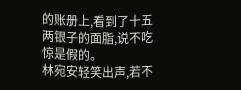的账册上,看到了十五两银子的面脂,说不吃惊是假的。
林宛安轻笑出声,若不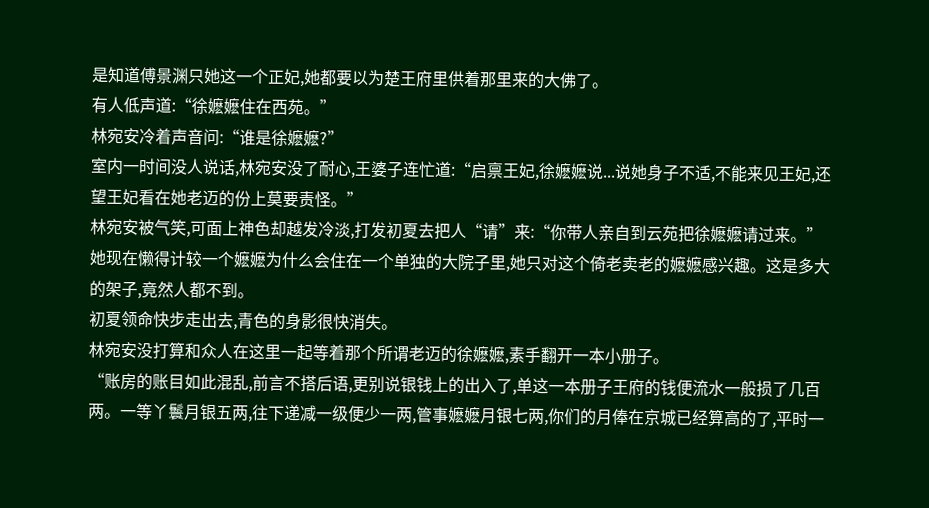是知道傅景渊只她这一个正妃,她都要以为楚王府里供着那里来的大佛了。
有人低声道:“徐嬷嬷住在西苑。”
林宛安冷着声音问:“谁是徐嬷嬷?”
室内一时间没人说话,林宛安没了耐心,王婆子连忙道:“启禀王妃,徐嬷嬷说...说她身子不适,不能来见王妃,还望王妃看在她老迈的份上莫要责怪。”
林宛安被气笑,可面上神色却越发冷淡,打发初夏去把人“请”来:“你带人亲自到云苑把徐嬷嬷请过来。”
她现在懒得计较一个嬷嬷为什么会住在一个单独的大院子里,她只对这个倚老卖老的嬷嬷感兴趣。这是多大的架子,竟然人都不到。
初夏领命快步走出去,青色的身影很快消失。
林宛安没打算和众人在这里一起等着那个所谓老迈的徐嬷嬷,素手翻开一本小册子。
“账房的账目如此混乱,前言不搭后语,更别说银钱上的出入了,单这一本册子王府的钱便流水一般损了几百两。一等丫鬟月银五两,往下递减一级便少一两,管事嬷嬷月银七两,你们的月俸在京城已经算高的了,平时一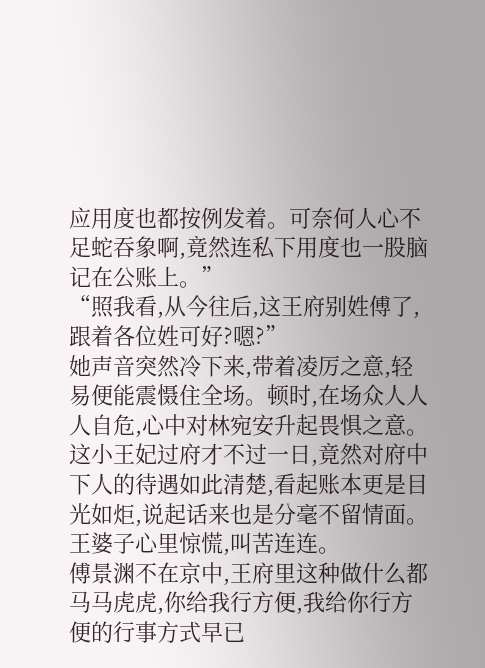应用度也都按例发着。可奈何人心不足蛇吞象啊,竟然连私下用度也一股脑记在公账上。”
“照我看,从今往后,这王府别姓傅了,跟着各位姓可好?嗯?”
她声音突然冷下来,带着凌厉之意,轻易便能震慑住全场。顿时,在场众人人人自危,心中对林宛安升起畏惧之意。
这小王妃过府才不过一日,竟然对府中下人的待遇如此清楚,看起账本更是目光如炬,说起话来也是分毫不留情面。
王婆子心里惊慌,叫苦连连。
傅景渊不在京中,王府里这种做什么都马马虎虎,你给我行方便,我给你行方便的行事方式早已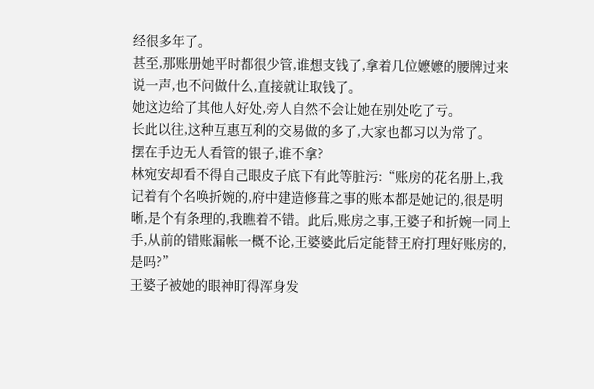经很多年了。
甚至,那账册她平时都很少管,谁想支钱了,拿着几位嬷嬷的腰牌过来说一声,也不问做什么,直接就让取钱了。
她这边给了其他人好处,旁人自然不会让她在别处吃了亏。
长此以往,这种互惠互利的交易做的多了,大家也都习以为常了。
摆在手边无人看管的银子,谁不拿?
林宛安却看不得自己眼皮子底下有此等脏污:“账房的花名册上,我记着有个名唤折婉的,府中建造修葺之事的账本都是她记的,很是明晰,是个有条理的,我瞧着不错。此后,账房之事,王婆子和折婉一同上手,从前的错账漏帐一概不论,王婆婆此后定能替王府打理好账房的,是吗?”
王婆子被她的眼神盯得浑身发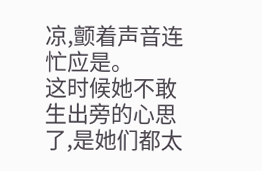凉,颤着声音连忙应是。
这时候她不敢生出旁的心思了,是她们都太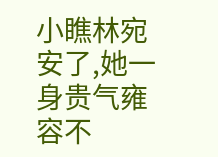小瞧林宛安了,她一身贵气雍容不